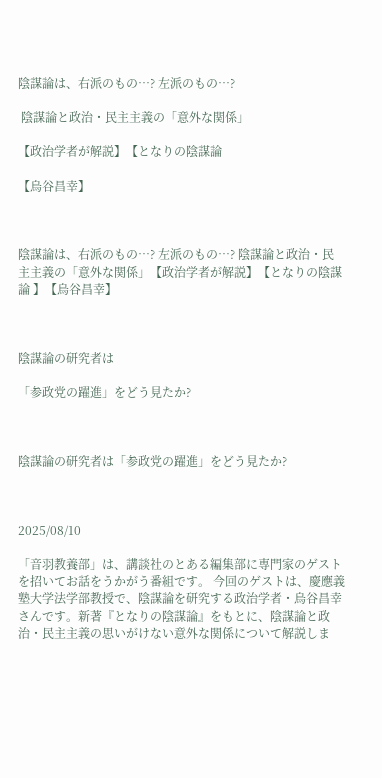陰謀論は、右派のもの…? 左派のもの…?

 陰謀論と政治・民主主義の「意外な関係」

【政治学者が解説】【となりの陰謀論

【烏谷昌幸】



陰謀論は、右派のもの…? 左派のもの…? 陰謀論と政治・民主主義の「意外な関係」【政治学者が解説】【となりの陰謀論 】【烏谷昌幸】



陰謀論の研究者は

「参政党の躍進」をどう見たか?



陰謀論の研究者は「参政党の躍進」をどう見たか?



2025/08/10

「音羽教養部」は、講談社のとある編集部に専門家のゲストを招いてお話をうかがう番組です。 今回のゲストは、慶應義塾大学法学部教授で、陰謀論を研究する政治学者・烏谷昌幸さんです。新著『となりの陰謀論』をもとに、陰謀論と政治・民主主義の思いがけない意外な関係について解説しま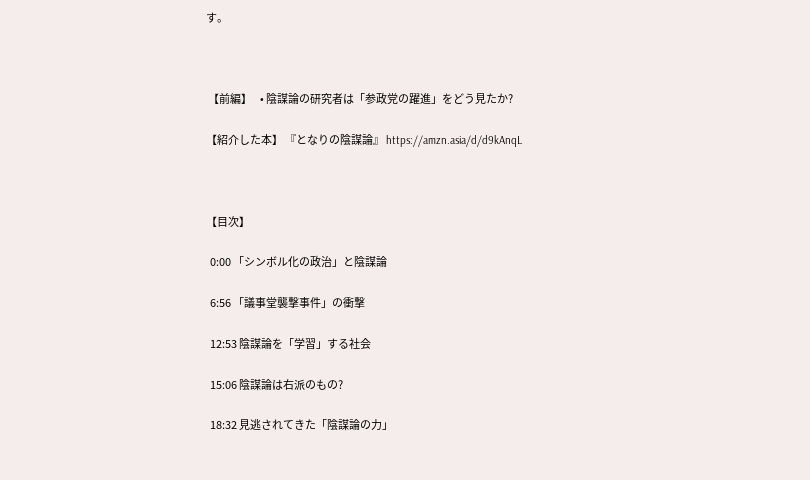す。



 【前編】    • 陰謀論の研究者は「参政党の躍進」をどう見たか?

【紹介した本】 『となりの陰謀論』 https://amzn.asia/d/d9kAnqL



【目次】

  0:00 「シンボル化の政治」と陰謀論

  6:56 「議事堂襲撃事件」の衝撃

  12:53 陰謀論を「学習」する社会

  15:06 陰謀論は右派のもの?

  18:32 見逃されてきた「陰謀論の力」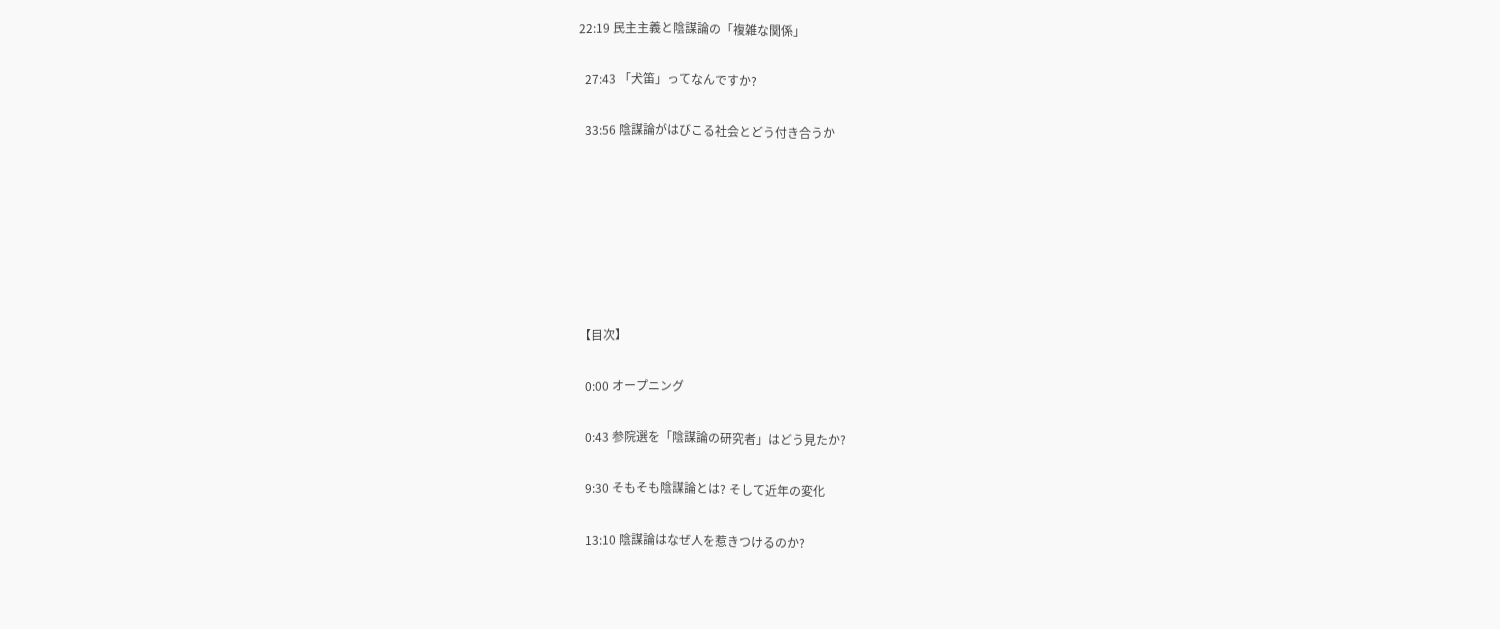22:19 民主主義と陰謀論の「複雑な関係」

  27:43 「犬笛」ってなんですか?

  33:56 陰謀論がはびこる社会とどう付き合うか







【目次】

  0:00 オープニング

  0:43 参院選を「陰謀論の研究者」はどう見たか?

  9:30 そもそも陰謀論とは? そして近年の変化

  13:10 陰謀論はなぜ人を惹きつけるのか?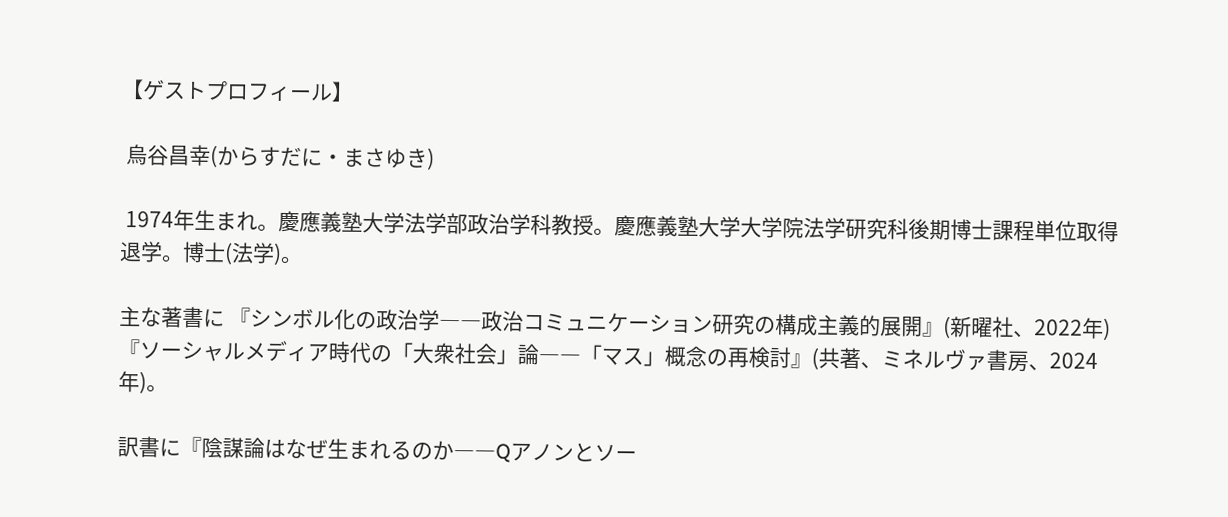【ゲストプロフィール】

 烏谷昌幸(からすだに・まさゆき)

 1974年生まれ。慶應義塾大学法学部政治学科教授。慶應義塾大学大学院法学研究科後期博士課程単位取得退学。博士(法学)。

主な著書に 『シンボル化の政治学――政治コミュニケーション研究の構成主義的展開』(新曜社、2022年)『ソーシャルメディア時代の「大衆社会」論――「マス」概念の再検討』(共著、ミネルヴァ書房、2024年)。

訳書に『陰謀論はなぜ生まれるのか――Qアノンとソー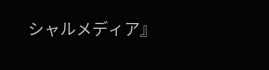シャルメディア』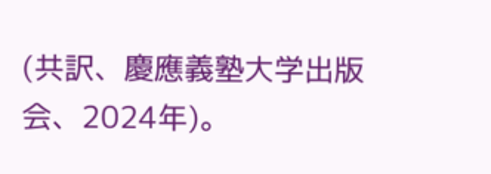(共訳、慶應義塾大学出版会、2024年)。